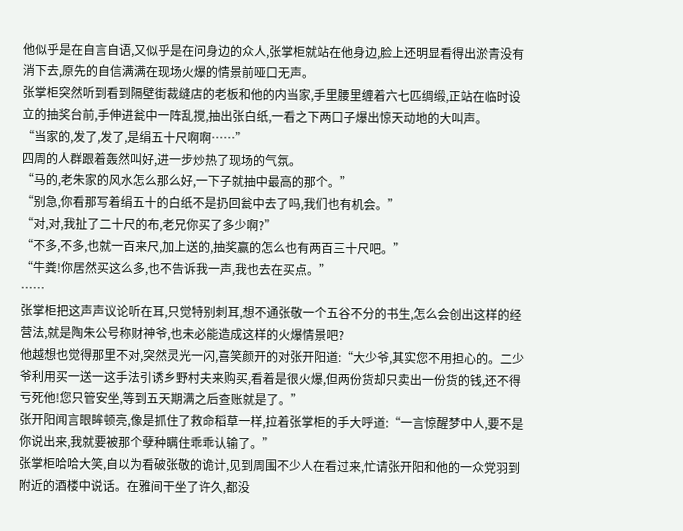他似乎是在自言自语,又似乎是在问身边的众人,张掌柜就站在他身边,脸上还明显看得出淤青没有消下去,原先的自信满满在现场火爆的情景前哑口无声。
张掌柜突然听到看到隔壁街裁缝店的老板和他的内当家,手里腰里缠着六七匹绸缎,正站在临时设立的抽奖台前,手伸进瓮中一阵乱搅,抽出张白纸,一看之下两口子爆出惊天动地的大叫声。
“当家的,发了,发了,是绢五十尺啊啊……”
四周的人群跟着轰然叫好,进一步炒热了现场的气氛。
“马的,老朱家的风水怎么那么好,一下子就抽中最高的那个。”
“别急,你看那写着绢五十的白纸不是扔回瓮中去了吗,我们也有机会。”
“对,对,我扯了二十尺的布,老兄你买了多少啊?”
“不多,不多,也就一百来尺,加上送的,抽奖赢的怎么也有两百三十尺吧。”
“牛粪!你居然买这么多,也不告诉我一声,我也去在买点。”
……
张掌柜把这声声议论听在耳,只觉特别刺耳,想不通张敬一个五谷不分的书生,怎么会创出这样的经营法,就是陶朱公号称财神爷,也未必能造成这样的火爆情景吧?
他越想也觉得那里不对,突然灵光一闪,喜笑颜开的对张开阳道:“大少爷,其实您不用担心的。二少爷利用买一送一这手法引诱乡野村夫来购买,看着是很火爆,但两份货却只卖出一份货的钱,还不得亏死他!您只管安坐,等到五天期满之后查账就是了。”
张开阳闻言眼眸顿亮,像是抓住了救命稻草一样,拉着张掌柜的手大呼道:“一言惊醒梦中人,要不是你说出来,我就要被那个孽种瞒住乖乖认输了。”
张掌柜哈哈大笑,自以为看破张敬的诡计,见到周围不少人在看过来,忙请张开阳和他的一众党羽到附近的酒楼中说话。在雅间干坐了许久,都没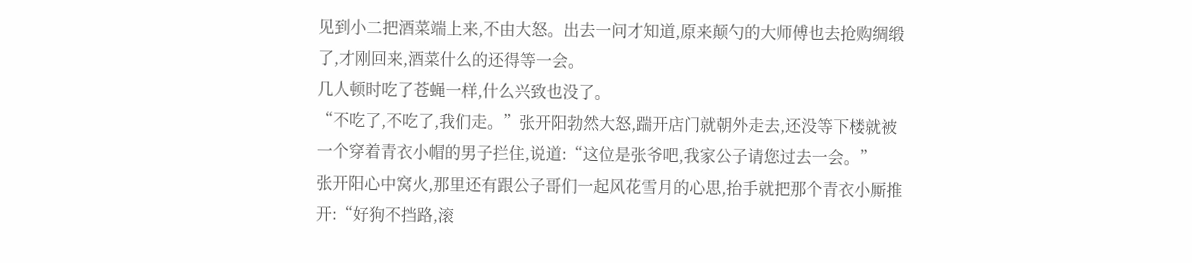见到小二把酒菜端上来,不由大怒。出去一问才知道,原来颠勺的大师傅也去抢购绸缎了,才刚回来,酒菜什么的还得等一会。
几人顿时吃了苍蝇一样,什么兴致也没了。
“不吃了,不吃了,我们走。”张开阳勃然大怒,踹开店门就朝外走去,还没等下楼就被一个穿着青衣小帽的男子拦住,说道:“这位是张爷吧,我家公子请您过去一会。”
张开阳心中窝火,那里还有跟公子哥们一起风花雪月的心思,抬手就把那个青衣小厮推开:“好狗不挡路,滚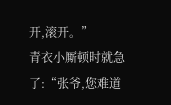开,滚开。”
青衣小厮顿时就急了:“张爷,您难道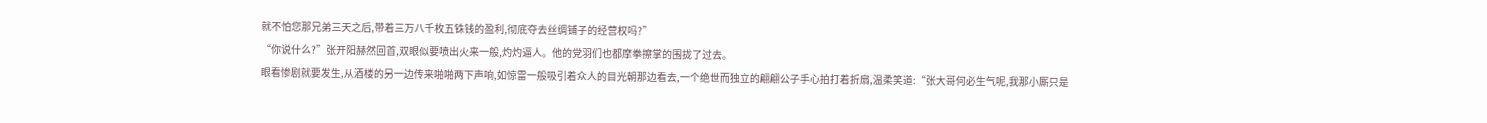就不怕您那兄弟三天之后,带着三万八千枚五铢钱的盈利,彻底夺去丝绸铺子的经营权吗?”
“你说什么?”张开阳赫然回首,双眼似要喷出火来一般,灼灼逼人。他的党羽们也都摩拳擦掌的围拢了过去。
眼看惨剧就要发生,从酒楼的另一边传来啪啪两下声响,如惊雷一般吸引着众人的目光朝那边看去,一个绝世而独立的翩翩公子手心拍打着折扇,温柔笑道:“张大哥何必生气呢,我那小厮只是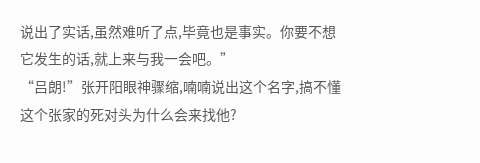说出了实话,虽然难听了点,毕竟也是事实。你要不想它发生的话,就上来与我一会吧。”
“吕朗!”张开阳眼神骤缩,喃喃说出这个名字,搞不懂这个张家的死对头为什么会来找他?